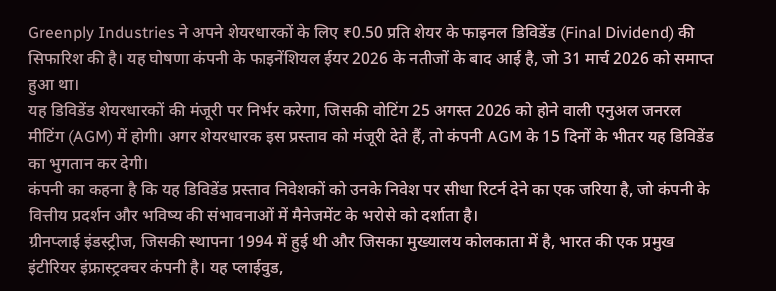Greenply Industries ने अपने शेयरधारकों के लिए ₹0.50 प्रति शेयर के फाइनल डिविडेंड (Final Dividend) की सिफारिश की है। यह घोषणा कंपनी के फाइनेंशियल ईयर 2026 के नतीजों के बाद आई है, जो 31 मार्च 2026 को समाप्त हुआ था।
यह डिविडेंड शेयरधारकों की मंजूरी पर निर्भर करेगा, जिसकी वोटिंग 25 अगस्त 2026 को होने वाली एनुअल जनरल मीटिंग (AGM) में होगी। अगर शेयरधारक इस प्रस्ताव को मंजूरी देते हैं, तो कंपनी AGM के 15 दिनों के भीतर यह डिविडेंड का भुगतान कर देगी।
कंपनी का कहना है कि यह डिविडेंड प्रस्ताव निवेशकों को उनके निवेश पर सीधा रिटर्न देने का एक जरिया है, जो कंपनी के वित्तीय प्रदर्शन और भविष्य की संभावनाओं में मैनेजमेंट के भरोसे को दर्शाता है।
ग्रीनप्लाई इंडस्ट्रीज, जिसकी स्थापना 1994 में हुई थी और जिसका मुख्यालय कोलकाता में है, भारत की एक प्रमुख इंटीरियर इंफ्रास्ट्रक्चर कंपनी है। यह प्लाईवुड,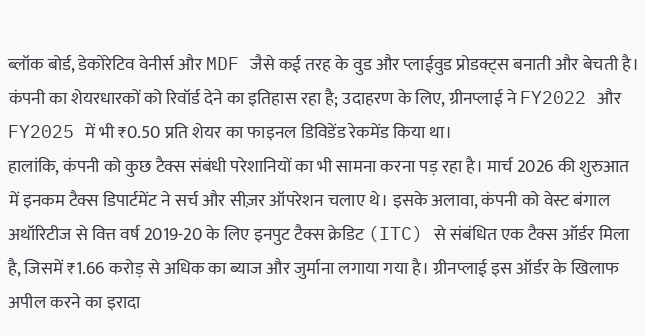ब्लॉक बोर्ड, डेकोरेटिव वेनीर्स और MDF जैसे कई तरह के वुड और प्लाईवुड प्रोडक्ट्स बनाती और बेचती है। कंपनी का शेयरधारकों को रिवॉर्ड देने का इतिहास रहा है; उदाहरण के लिए, ग्रीनप्लाई ने FY2022 और FY2025 में भी ₹0.50 प्रति शेयर का फाइनल डिविडेंड रेकमेंड किया था।
हालांकि, कंपनी को कुछ टैक्स संबंधी परेशानियों का भी सामना करना पड़ रहा है। मार्च 2026 की शुरुआत में इनकम टैक्स डिपार्टमेंट ने सर्च और सीज़र ऑपरेशन चलाए थे। इसके अलावा, कंपनी को वेस्ट बंगाल अथॉरिटीज से वित्त वर्ष 2019-20 के लिए इनपुट टैक्स क्रेडिट (ITC) से संबंधित एक टैक्स ऑर्डर मिला है, जिसमें ₹1.66 करोड़ से अधिक का ब्याज और जुर्माना लगाया गया है। ग्रीनप्लाई इस ऑर्डर के खिलाफ अपील करने का इरादा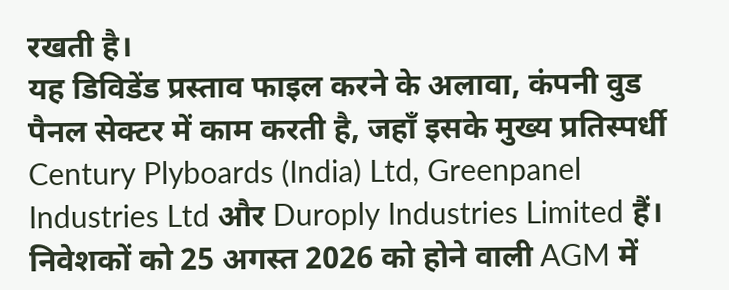रखती है।
यह डिविडेंड प्रस्ताव फाइल करने के अलावा, कंपनी वुड पैनल सेक्टर में काम करती है, जहाँ इसके मुख्य प्रतिस्पर्धी Century Plyboards (India) Ltd, Greenpanel Industries Ltd और Duroply Industries Limited हैं।
निवेशकों को 25 अगस्त 2026 को होने वाली AGM में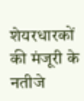शेयरधारकों की मंजूरी के नतीजे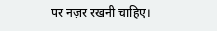पर नज़र रखनी चाहिए।